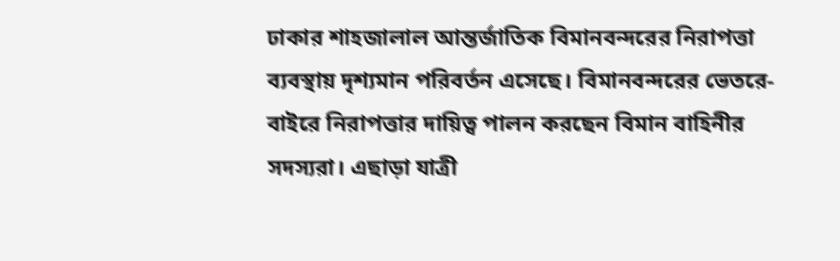ঢাকার শাহজালাল আন্তর্জাতিক বিমানবন্দরের নিরাপত্তা ব্যবস্থায় দৃশ্যমান পরিবর্তন এসেছে। বিমানবন্দরের ভেতরে-বাইরে নিরাপত্তার দায়িত্ব পালন করছেন বিমান বাহিনীর সদস্যরা। এছাড়া যাত্রী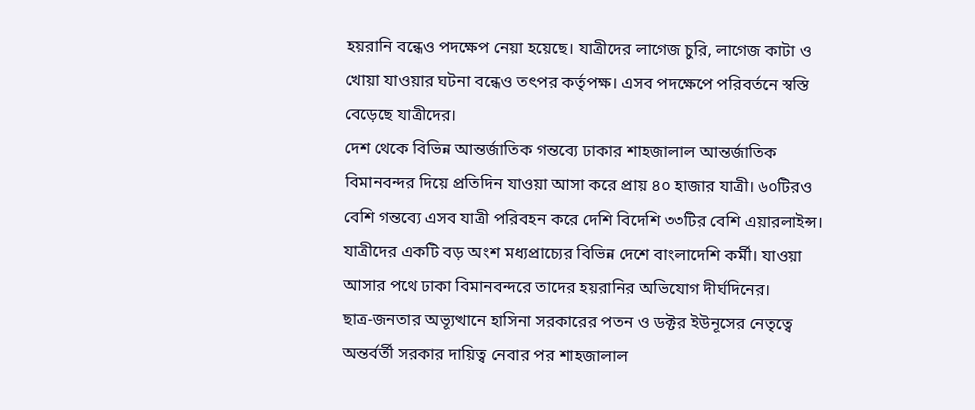হয়রানি বন্ধেও পদক্ষেপ নেয়া হয়েছে। যাত্রীদের লাগেজ চুরি, লাগেজ কাটা ও খোয়া যাওয়ার ঘটনা বন্ধেও তৎপর কর্তৃপক্ষ। এসব পদক্ষেপে পরিবর্তনে স্বস্তি বেড়েছে যাত্রীদের।
দেশ থেকে বিভিন্ন আন্তর্জাতিক গন্তব্যে ঢাকার শাহজালাল আন্তর্জাতিক বিমানবন্দর দিয়ে প্রতিদিন যাওয়া আসা করে প্রায় ৪০ হাজার যাত্রী। ৬০টিরও বেশি গন্তব্যে এসব যাত্রী পরিবহন করে দেশি বিদেশি ৩৩টির বেশি এয়ারলাইন্স। যাত্রীদের একটি বড় অংশ মধ্যপ্রাচ্যের বিভিন্ন দেশে বাংলাদেশি কর্মী। যাওয়া আসার পথে ঢাকা বিমানবন্দরে তাদের হয়রানির অভিযোগ দীর্ঘদিনের।
ছাত্র-জনতার অভ্যূত্থানে হাসিনা সরকারের পতন ও ডক্টর ইউনূসের নেতৃত্বে অন্তর্বর্তী সরকার দায়িত্ব নেবার পর শাহজালাল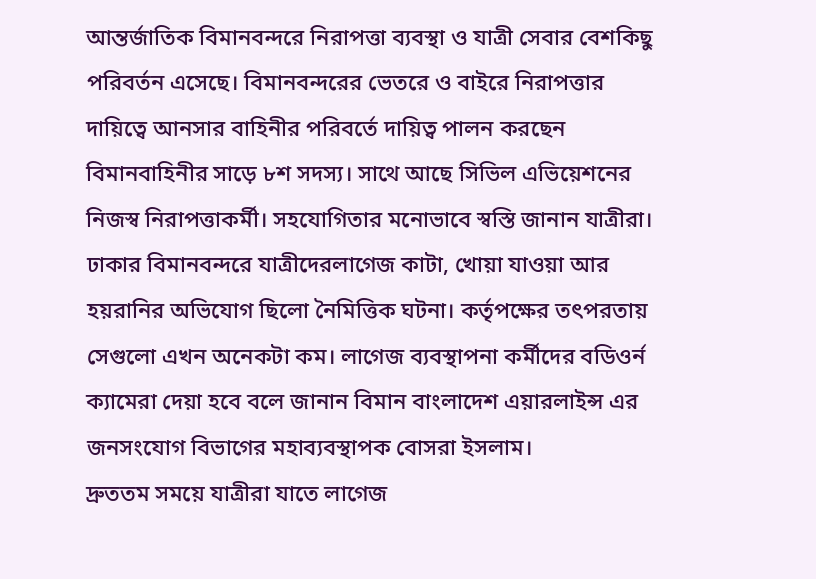আন্তর্জাতিক বিমানবন্দরে নিরাপত্তা ব্যবস্থা ও যাত্রী সেবার বেশকিছু পরিবর্তন এসেছে। বিমানবন্দরের ভেতরে ও বাইরে নিরাপত্তার দায়িত্বে আনসার বাহিনীর পরিবর্তে দায়িত্ব পালন করছেন বিমানবাহিনীর সাড়ে ৮শ সদস্য। সাথে আছে সিভিল এভিয়েশনের নিজস্ব নিরাপত্তাকর্মী। সহযোগিতার মনোভাবে স্বস্তি জানান যাত্রীরা।
ঢাকার বিমানবন্দরে যাত্রীদেরলাগেজ কাটা, খোয়া যাওয়া আর হয়রানির অভিযোগ ছিলো নৈমিত্তিক ঘটনা। কর্তৃপক্ষের তৎপরতায় সেগুলো এখন অনেকটা কম। লাগেজ ব্যবস্থাপনা কর্মীদের বডিওর্ন ক্যামেরা দেয়া হবে বলে জানান বিমান বাংলাদেশ এয়ারলাইন্স এর জনসংযোগ বিভাগের মহাব্যবস্থাপক বোসরা ইসলাম।
দ্রুততম সময়ে যাত্রীরা যাতে লাগেজ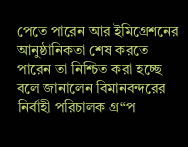পেতে পারেন আর ইমিগ্রেশনের আনুষ্ঠানিকতা শেষ করতে পারেন তা নিশ্চিত করা হচ্ছে বলে জানালেন বিমানবন্দরের নির্বাহী পরিচালক গ্র“প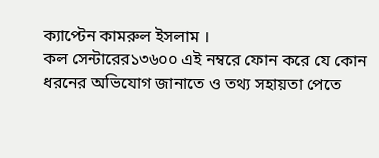ক্যাপ্টেন কামরুল ইসলাম ।
কল সেন্টারের১৩৬০০ এই নম্বরে ফোন করে যে কোন ধরনের অভিযোগ জানাতে ও তথ্য সহায়তা পেতে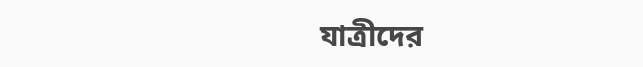যাত্রীদের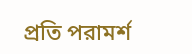প্রতি পরামর্শ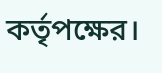কর্তৃপক্ষের।